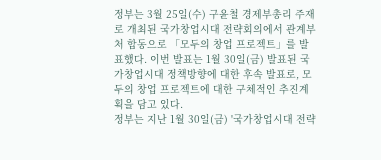정부는 3월 25일(수) 구윤철 경제부총리 주재로 개최된 국가창업시대 전략회의에서 관계부처 합동으로 「모두의 창업 프로젝트」를 발표했다. 이번 발표는 1월 30일(금) 발표된 국가창업시대 정책방향에 대한 후속 발표로, 모두의 창업 프로젝트에 대한 구체적인 추진계획을 담고 있다.
정부는 지난 1월 30일(금) '국가창업시대 전략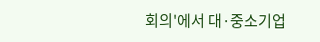회의'에서 대·중소기업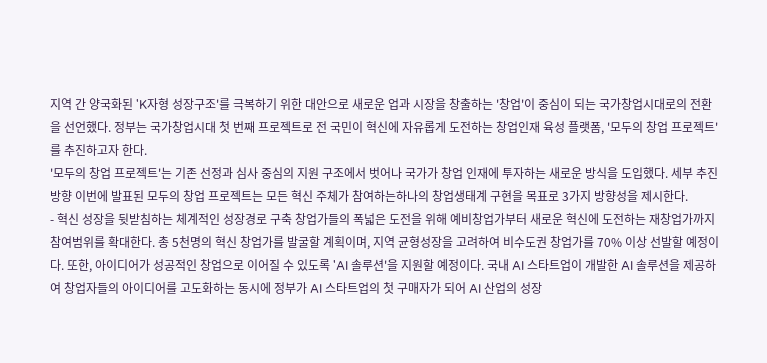지역 간 양국화된 'K자형 성장구조'를 극복하기 위한 대안으로 새로운 업과 시장을 창출하는 '창업'이 중심이 되는 국가창업시대로의 전환을 선언했다. 정부는 국가창업시대 첫 번째 프로젝트로 전 국민이 혁신에 자유롭게 도전하는 창업인재 육성 플랫폼, '모두의 창업 프로젝트'를 추진하고자 한다.
'모두의 창업 프로젝트'는 기존 선정과 심사 중심의 지원 구조에서 벗어나 국가가 창업 인재에 투자하는 새로운 방식을 도입했다. 세부 추진방향 이번에 발표된 모두의 창업 프로젝트는 모든 혁신 주체가 참여하는하나의 창업생태계 구현을 목표로 3가지 방향성을 제시한다.
- 혁신 성장을 뒷받침하는 체계적인 성장경로 구축 창업가들의 폭넓은 도전을 위해 예비창업가부터 새로운 혁신에 도전하는 재창업가까지 참여범위를 확대한다. 총 5천명의 혁신 창업가를 발굴할 계획이며, 지역 균형성장을 고려하여 비수도권 창업가를 70% 이상 선발할 예정이다. 또한, 아이디어가 성공적인 창업으로 이어질 수 있도록 'AI 솔루션'을 지원할 예정이다. 국내 AI 스타트업이 개발한 AI 솔루션을 제공하여 창업자들의 아이디어를 고도화하는 동시에 정부가 AI 스타트업의 첫 구매자가 되어 AI 산업의 성장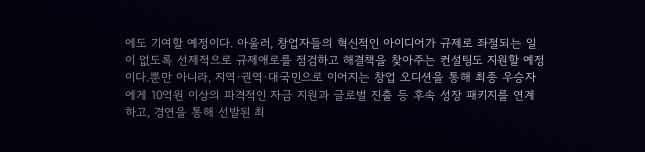에도 기여할 예정이다. 아울러, 창업자들의 혁신적인 아이디어가 규제로 좌절되는 일이 없도록 선제적으로 규제애로를 점검하고 해결책을 찾아주는 컨설팅도 지원할 예정이다.뿐만 아니라, 지역·권역·대국민으로 이어지는 창업 오디션을 통해 최종 우승자에게 10억원 이상의 파격적인 자금 지원과 글로벌 진출 등 후속 성장 패키지를 연계하고, 경연을 통해 선발된 최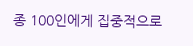종 100인에게 집중적으로